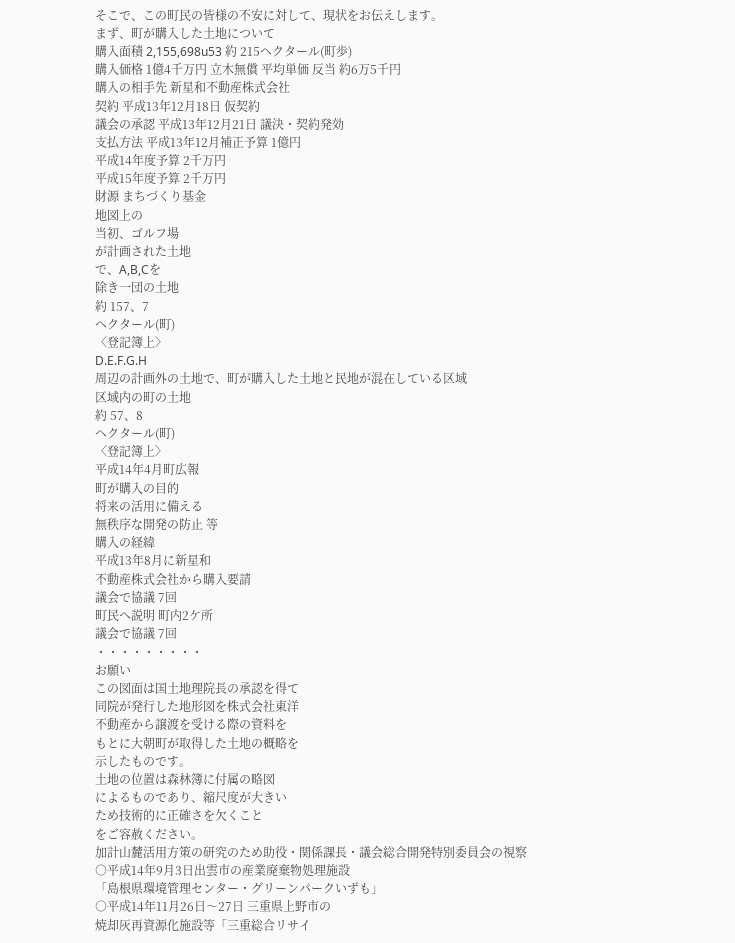そこで、この町民の皆様の不安に対して、現状をお伝えします。
まず、町が購入した土地について
購入面積 2,155,698u53 約 215ヘクタール(町歩)
購入価格 1億4千万円 立木無償 平均単価 反当 約6万5千円
購入の相手先 新星和不動産株式会社
契約 平成13年12月18日 仮契約
議会の承認 平成13年12月21日 議決・契約発効
支払方法 平成13年12月補正予算 1億円
平成14年度予算 2千万円
平成15年度予算 2千万円
財源 まちづくり基金
地図上の
当初、ゴルフ場
が計画された土地
で、A,B,Cを
除き一団の土地
約 157、7
ヘクタール(町)
〈登記簿上〉
D.E.F.G.H
周辺の計画外の土地で、町が購入した土地と民地が混在している区域
区域内の町の土地
約 57、8
ヘクタール(町)
〈登記簿上〉
平成14年4月町広報
町が購入の目的
将来の活用に備える
無秩序な開発の防止 等
購入の経緯
平成13年8月に新星和
不動産株式会社から購入要請
議会で協議 7回
町民へ説明 町内2ケ所
議会で協議 7回
・・・・・・・・・
お願い
この図面は国土地理院長の承認を得て
同院が発行した地形図を株式会社東洋
不動産から譲渡を受ける際の資料を
もとに大朝町が取得した土地の概略を
示したものです。
土地の位置は森林簿に付属の略図
によるものであり、縮尺度が大きい
ため技術的に正確さを欠くこと
をご容赦ください。
加計山麓活用方策の研究のため助役・関係課長・議会総合開発特別委員会の視察
○平成14年9月3日出雲市の産業廃棄物処理施設
「島根県環境管理センター・グリーンパークいずも」
○平成14年11月26日〜27日 三重県上野市の
焼却灰再資源化施設等「三重総合リサイ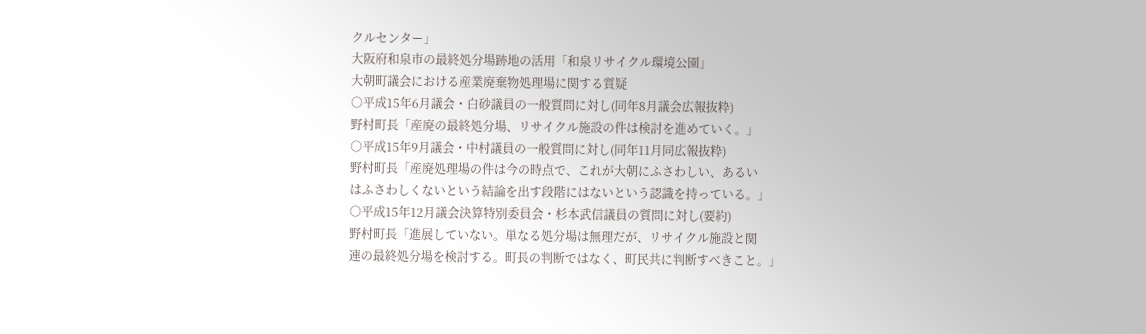クルセンター」
大阪府和泉市の最終処分場跡地の活用「和泉リサイクル環境公園」
大朝町議会における産業廃棄物処理場に関する質疑
○平成15年6月議会・白砂議員の一般質問に対し(同年8月議会広報抜粋)
野村町長「産廃の最終処分場、リサイクル施設の件は検討を進めていく。」
○平成15年9月議会・中村議員の一般質問に対し(同年11月同広報抜粋)
野村町長「産廃処理場の件は今の時点で、これが大朝にふさわしい、あるい
はふさわしくないという結論を出す段階にはないという認識を持っている。」
○平成15年12月議会決算特別委員会・杉本武信議員の質問に対し(要約)
野村町長「進展していない。単なる処分場は無理だが、リサイクル施設と関
連の最終処分場を検討する。町長の判断ではなく、町民共に判断すべきこと。」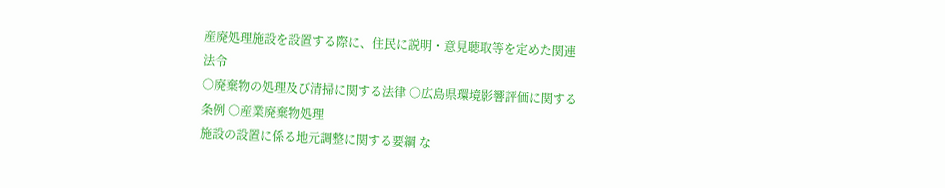産廃処理施設を設置する際に、住民に説明・意見聴取等を定めた関連法令
○廃棄物の処理及び清掃に関する法律 ○広島県環境影響評価に関する条例 ○産業廃棄物処理
施設の設置に係る地元調整に関する要綱 な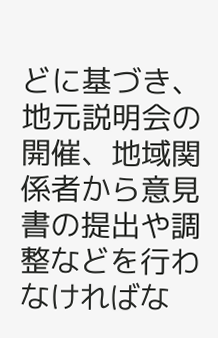どに基づき、地元説明会の開催、地域関係者から意見
書の提出や調整などを行わなければな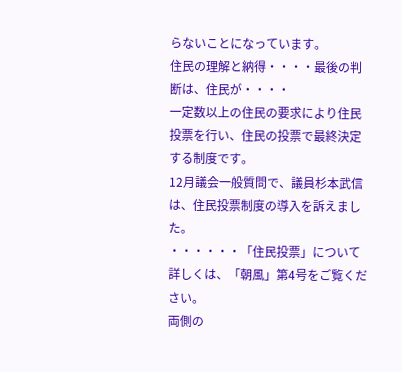らないことになっています。
住民の理解と納得・・・・最後の判断は、住民が・・・・
一定数以上の住民の要求により住民投票を行い、住民の投票で最終決定する制度です。
12月議会一般質問で、議員杉本武信は、住民投票制度の導入を訴えました。
・・・・・・「住民投票」について詳しくは、「朝風」第4号をご覧ください。
両側の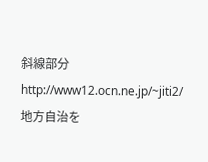斜線部分
http://www12.ocn.ne.jp/~jiti2/
地方自治を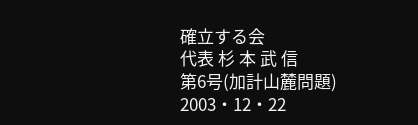確立する会
代表 杉 本 武 信
第6号(加計山麓問題)
2003・12・22